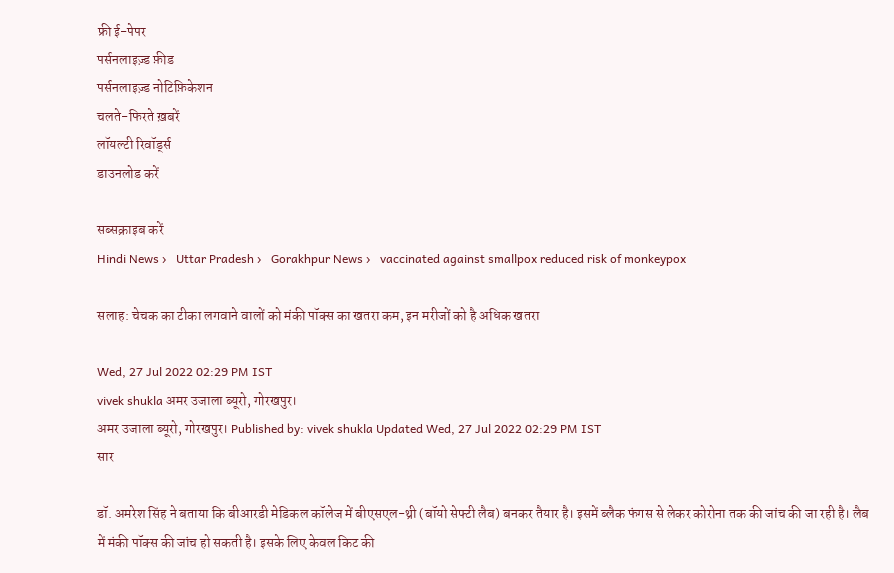फ्री ई-पेपर
पर्सनलाइज़्ड फ़ीड
पर्सनलाइज़्ड नोटिफ़िकेशन
चलते-फिरते ख़बरें
लॉयल्टी रिवॉर्ड्स
डाउनलोड करें

सब्सक्राइब करें
Hindi News ›   Uttar Pradesh ›   Gorakhpur News ›   vaccinated against smallpox reduced risk of monkeypox

सलाह: चेचक का टीका लगवाने वालों को मंकी पॉक्स का खतरा कम, इन मरीजों को है अधिक खतरा

Wed, 27 Jul 2022 02:29 PM IST
vivek shukla अमर उजाला ब्यूरो, गोरखपुर।
अमर उजाला ब्यूरो, गोरखपुर। Published by: vivek shukla Updated Wed, 27 Jul 2022 02:29 PM IST
सार

डॉ. अमरेश सिंह ने बताया कि बीआरडी मेडिकल कॉलेज में बीएसएल-थ्री (बॉयो सेफ्टी लैब) बनकर तैयार है। इसमें ब्लैक फंगस से लेकर कोरोना तक की जांच की जा रही है। लैब में मंकी पॉक्स की जांच हो सकती है। इसके लिए केवल किट की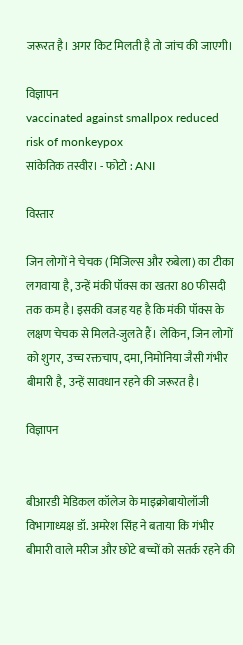जरूरत है। अगर किट मिलती है तो जांच की जाएगी।

विज्ञापन
vaccinated against smallpox reduced risk of monkeypox
सांकेतिक तस्वीर। - फोटो : ANI

विस्तार

जिन लोगों ने चेचक (मिजिल्स और रुबेला) का टीका लगवाया है, उन्हें मंकी पॉक्स का खतरा 80 फीसदी तक कम है। इसकी वजह यह है कि मंकी पॉक्स के लक्षण चेचक से मिलते-जुलते हैं। लेकिन, जिन लोगों को शुगर, उच्च रक्तचाप, दमा, निमोनिया जैसी गंभीर बीमारी है, उन्हें सावधान रहने की जरूरत है।

विज्ञापन


बीआरडी मेडिकल कॉलेज के माइक्रोबायोलॉजी विभागाध्यक्ष डॉ. अमरेश सिंह ने बताया कि गंभीर बीमारी वाले मरीज और छोटे बच्चों को सतर्क रहने की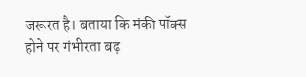जरूरत है। बताया कि मंकी पॉक्स होने पर गंभीरता बढ़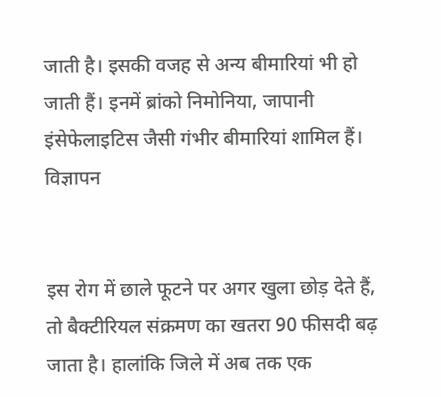जाती है। इसकी वजह से अन्य बीमारियां भी हो जाती हैं। इनमें ब्रांको निमोनिया, जापानी इंसेफेलाइटिस जैसी गंभीर बीमारियां शामिल हैं।
विज्ञापन


इस रोग में छाले फूटने पर अगर खुला छोड़ देते हैं, तो बैक्टीरियल संक्रमण का खतरा 90 फीसदी बढ़ जाता है। हालांकि जिले में अब तक एक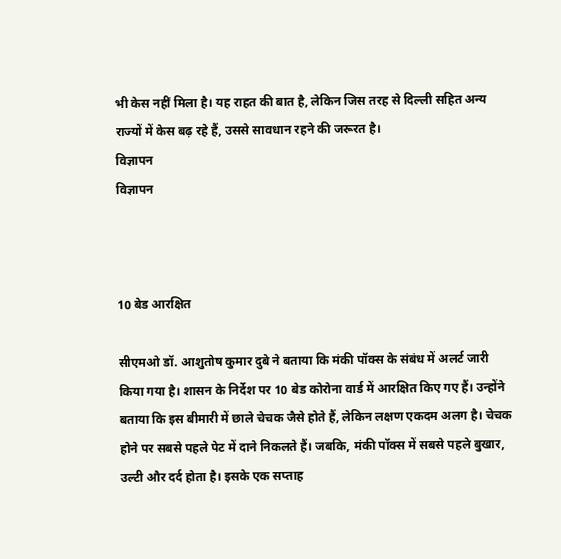भी केस नहीं मिला है। यह राहत की बात है, लेकिन जिस तरह से दिल्ली सहित अन्य राज्यों में केस बढ़ रहे हैं, उससे सावधान रहने की जरूरत है।
विज्ञापन
विज्ञापन



10 बेड आरक्षित

सीएमओ डॉ. आशुतोष कुमार दुबे ने बताया कि मंकी पॉक्स के संबंध में अलर्ट जारी किया गया है। शासन के निर्देश पर 10 बेड कोरोना वार्ड में आरक्षित किए गए हैं। उन्होंने बताया कि इस बीमारी में छाले चेचक जैसे होते हैं, लेकिन लक्षण एकदम अलग है। चेचक होने पर सबसे पहले पेट में दाने निकलते हैं। जबकि, मंकी पॉक्स में सबसे पहले बुखार, उल्टी और दर्द होता है। इसके एक सप्ताह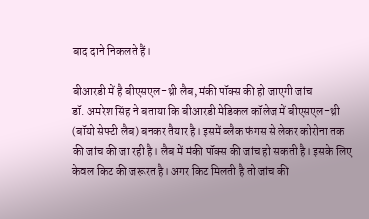बाद दाने निकलते हैं।

बीआरडी में है बीएसएल-थ्री लैब, मंकी पॉक्स की हो जाएगी जांच
डॉ. अमरेश सिंह ने बताया कि बीआरडी मेडिकल कॉलेज में बीएसएल-थ्री (बॉयो सेफ्टी लैब) बनकर तैयार है। इसमें ब्लैक फंगस से लेकर कोरोना तक की जांच की जा रही है। लैब में मंकी पॉक्स की जांच हो सकती है। इसके लिए केवल किट की जरूरत है। अगर किट मिलती है तो जांच की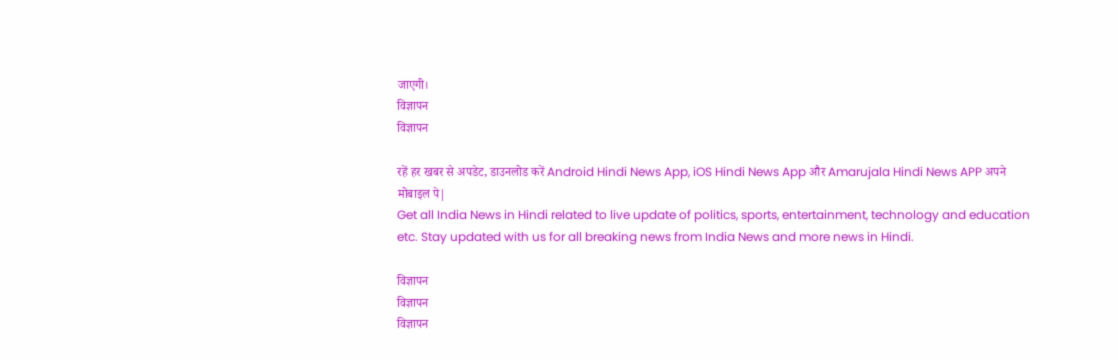जाएगी।
विज्ञापन
विज्ञापन

रहें हर खबर से अपडेट, डाउनलोड करें Android Hindi News App, iOS Hindi News App और Amarujala Hindi News APP अपने मोबाइल पे|
Get all India News in Hindi related to live update of politics, sports, entertainment, technology and education etc. Stay updated with us for all breaking news from India News and more news in Hindi.

विज्ञापन
विज्ञापन
विज्ञापन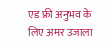एड फ्री अनुभव के लिए अमर उजाला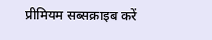प्रीमियम सब्सक्राइब करें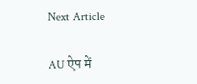Next Article

AU ऐप में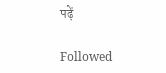पढ़ें

Followed